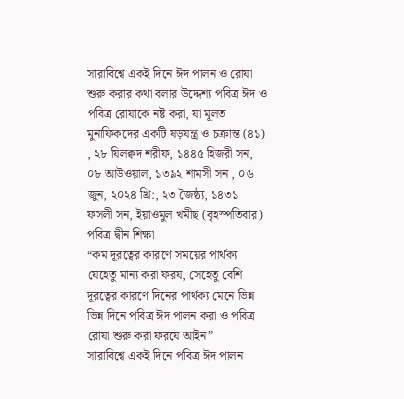সারাবিশ্বে একই দিনে ঈদ পালন ও রোযা শুরু করার কথা বলার উদ্দেশ্য পবিত্র ঈদ ও পবিত্র রোযাকে নষ্ট করা, যা মূলত মুনাফিকদের একটি ষড়যন্ত্র ও চক্রান্ত (৪১)
, ২৮ যিলক্বদ শরীফ, ১৪৪৫ হিজরী সন, ০৮ আউওয়াল, ১৩৯২ শামসী সন , ০৬ জুন, ২০২৪ খ্রি:, ২৩ জৈষ্ঠ্য, ১৪৩১ ফসলী সন, ইয়াওমুল খমীছ (বৃহস্পতিবার) পবিত্র দ্বীন শিক্ষা
“কম দূরত্বের কারণে সময়ের পার্থক্য যেহেতু মান্য করা ফরয, সেহেতু বেশি দূরত্বের কারণে দিনের পার্থক্য মেনে ভিন্ন ভিন্ন দিনে পবিত্র ঈদ পালন করা ও পবিত্র রোযা শুরু করা ফরযে আইন”
সারাবিশ্বে একই দিনে পবিত্র ঈদ পালন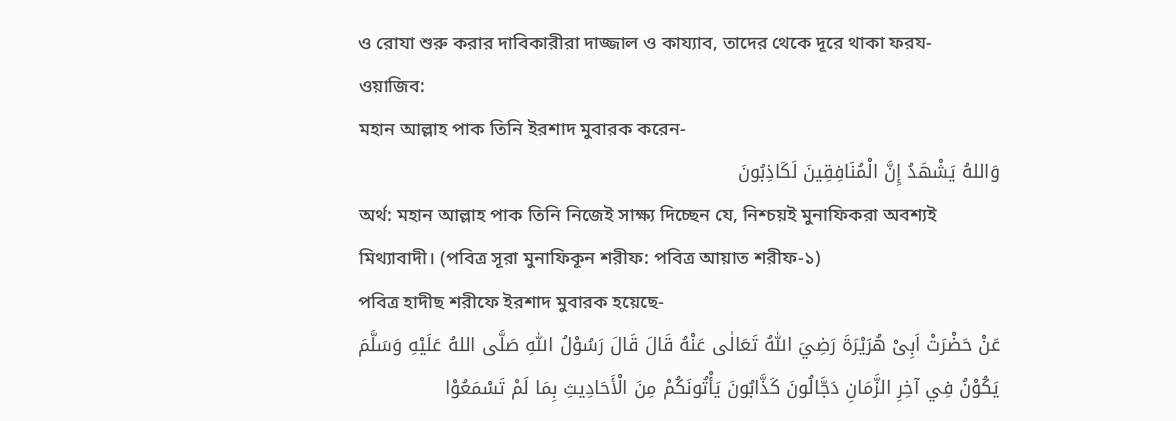ও রোযা শুরু করার দাবিকারীরা দাজ্জাল ও কায্যাব, তাদের থেকে দূরে থাকা ফরয-ওয়াজিব:
মহান আল্লাহ পাক তিনি ইরশাদ মুবারক করেন-
وَاللهُ يَشْهَدُ إِنَّ الْمُنَافِقِينَ لَكَاذِبُونَ
অর্থ: মহান আল্লাহ পাক তিনি নিজেই সাক্ষ্য দিচ্ছেন যে, নিশ্চয়ই মুনাফিকরা অবশ্যই মিথ্যাবাদী। (পবিত্র সূরা মুনাফিকূন শরীফ: পবিত্র আয়াত শরীফ-১)
পবিত্র হাদীছ শরীফে ইরশাদ মুবারক হয়েছে-
عَنْ حَضْرَتْ اَبِىْ هُرَيْرَةَ رَضِيَ اللّٰهُ تَعَالٰى عَنْهُ قَالَ قَالَ رَسُوْلُ اللّٰهِ صَلَّى اللهُ عَلَيْهِ وَسَلَّمَ يَكُوْنُ فِي آخِرِ الزَّمَانِ دَجَّالُونَ كَذَّابُونَ يَأْتُونَكُمْ مِنَ الْأَحَادِيثِ بِمَا لَمْ تَسْمَعُوْا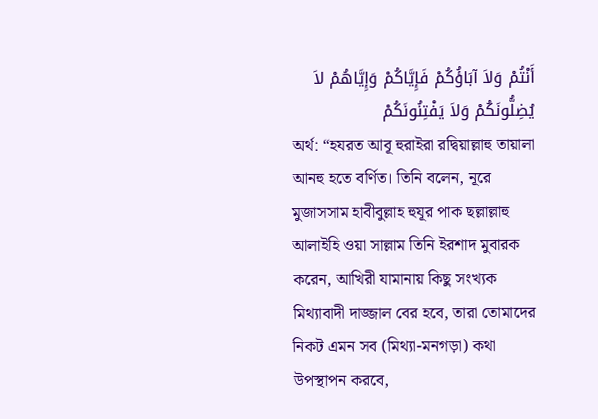أَنْتُمْ وَلاَ آبَاؤُكُمْ فَإِيَّاكُمْ وَإِيَّاهُمْ لاَ يُضِلُّونَكُمْ وَلاَ يَفْتِنُونَكُمْ
অর্থ: “হযরত আবূ হুরাইরা রদ্বিয়াল্লাহু তায়ালা আনহু হতে বর্ণিত। তিনি বলেন, নূরে মুজাসসাম হাবীবুল্লাহ হুযূর পাক ছল্লাল্লাহু আলাইহি ওয়া সাল্লাম তিনি ইরশাদ মুবারক করেন, আখিরী যামানায় কিছু সংখ্যক মিথ্যাবাদী দাজ্জাল বের হবে, তারা তোমাদের নিকট এমন সব (মিথ্যা-মনগড়া) কথা উপস্থাপন করবে,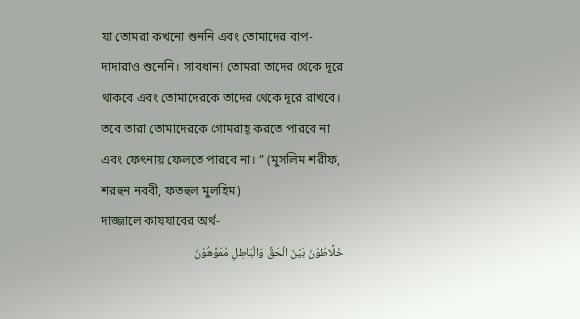যা তোমরা কখনো শুননি এবং তোমাদের বাপ-দাদারাও শুনেনি। সাবধান! তোমরা তাদের থেকে দূরে থাকবে এবং তোমাদেরকে তাদের থেকে দূরে রাখবে। তবে তারা তোমাদেরকে গোমরাহ্ করতে পারবে না এবং ফেৎনায় ফেলতে পারবে না। ” (মুসলিম শরীফ, শরহুন নববী, ফতহুল মুলহিম)
দাজ্জালে কাযযাবের অর্থ-
خَلَّاطُوْنَ بَيْنَ الْحَقِّ وَالْبَاطِلِ مُمَوِّهُوْنَ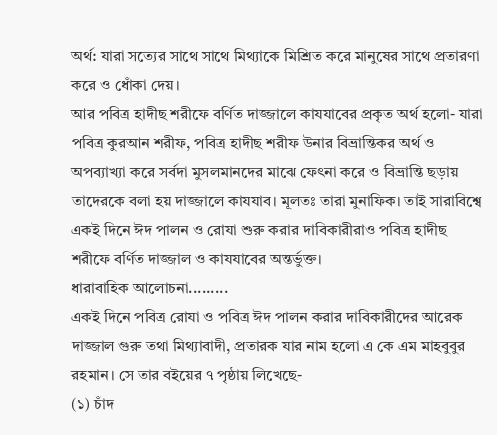অর্থ: যারা সত্যের সাথে সাথে মিথ্যাকে মিশ্রিত করে মানুষের সাথে প্রতারণা করে ও ধোঁকা দেয়।
আর পবিত্র হাদীছ শরীফে বর্ণিত দাজ্জালে কাযযাবের প্রকৃত অর্থ হলো- যারা পবিত্র কুরআন শরীফ, পবিত্র হাদীছ শরীফ উনার বিভ্রান্তিকর অর্থ ও অপব্যাখ্যা করে সর্বদা মুসলমানদের মাঝে ফেৎনা করে ও বিভ্রান্তি ছড়ায় তাদেরকে বলা হয় দাজ্জালে কাযযাব। মূলতঃ তারা মুনাফিক। তাই সারাবিশ্বে একই দিনে ঈদ পালন ও রোযা শুরু করার দাবিকারীরাও পবিত্র হাদীছ শরীফে বর্ণিত দাজ্জাল ও কাযযাবের অন্তর্ভুক্ত।
ধারাবাহিক আলোচনা.........
একই দিনে পবিত্র রোযা ও পবিত্র ঈদ পালন করার দাবিকারীদের আরেক দাজ্জাল গুরু তথা মিথ্যাবাদী, প্রতারক যার নাম হলো এ কে এম মাহবুবুর রহমান। সে তার বইয়ের ৭ পৃষ্ঠায় লিখেছে-
(১) চাঁদ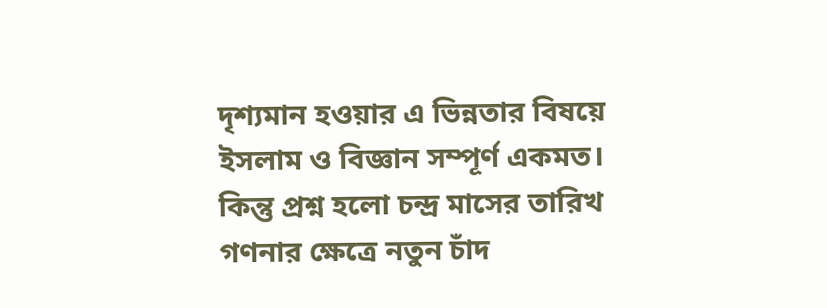দৃশ্যমান হওয়ার এ ভিন্নতার বিষয়ে ইসলাম ও বিজ্ঞান সম্পূর্ণ একমত। কিন্তু প্রশ্ন হলো চন্দ্র মাসের তারিখ গণনার ক্ষেত্রে নতুন চাঁদ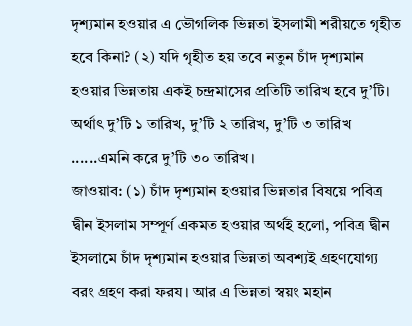দৃশ্যমান হওয়ার এ ভৌগলিক ভিন্নতা ইসলামী শরীয়তে গৃহীত হবে কিনা? (২) যদি গৃহীত হয় তবে নতুন চাঁদ দৃশ্যমান হওয়ার ভিন্নতায় একই চন্দ্রমাসের প্রতিটি তারিখ হবে দু’টি। অর্থাৎ দু’টি ১ তারিখ, দু’টি ২ তারিখ, দু’টি ৩ তারিখ ......এমনি করে দু’টি ৩০ তারিখ।
জাওয়াব: (১) চাঁদ দৃশ্যমান হওয়ার ভিন্নতার বিষয়ে পবিত্র দ্বীন ইসলাম সম্পূর্ণ একমত হওয়ার অর্থই হলো, পবিত্র দ্বীন ইসলামে চাঁদ দৃশ্যমান হওয়ার ভিন্নতা অবশ্যই গ্রহণযোগ্য বরং গ্রহণ করা ফরয। আর এ ভিন্নতা স্বয়ং মহান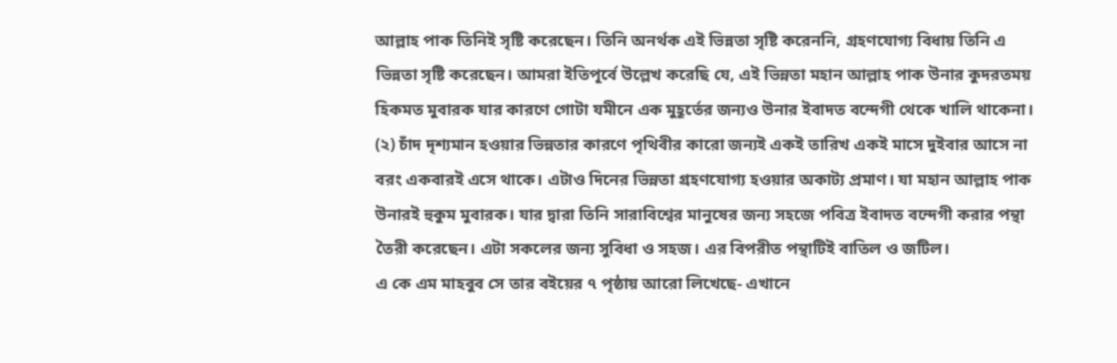আল্লাহ পাক তিনিই সৃষ্টি করেছেন। তিনি অনর্থক এই ভিন্নতা সৃষ্টি করেননি, গ্রহণযোগ্য বিধায় তিনি এ ভিন্নতা সৃষ্টি করেছেন। আমরা ইতিপূর্বে উল্লেখ করেছি যে, এই ভিন্নতা মহান আল্লাহ পাক উনার কুদরতময় হিকমত মুবারক যার কারণে গোটা যমীনে এক মুহূর্তের জন্যও উনার ইবাদত বন্দেগী থেকে খালি থাকেনা।
(২) চাঁদ দৃশ্যমান হওয়ার ভিন্নতার কারণে পৃথিবীর কারো জন্যই একই তারিখ একই মাসে দুইবার আসে না বরং একবারই এসে থাকে। এটাও দিনের ভিন্নতা গ্রহণযোগ্য হওয়ার অকাট্য প্রমাণ। যা মহান আল্লাহ পাক উনারই হুকুম মুবারক। যার দ্বারা তিনি সারাবিশ্বের মানুষের জন্য সহজে পবিত্র ইবাদত বন্দেগী করার পন্থা তৈরী করেছেন। এটা সকলের জন্য সুবিধা ও সহজ। এর বিপরীত পন্থাটিই বাতিল ও জটিল।
এ কে এম মাহবুব সে তার বইয়ের ৭ পৃষ্ঠায় আরো লিখেছে- এখানে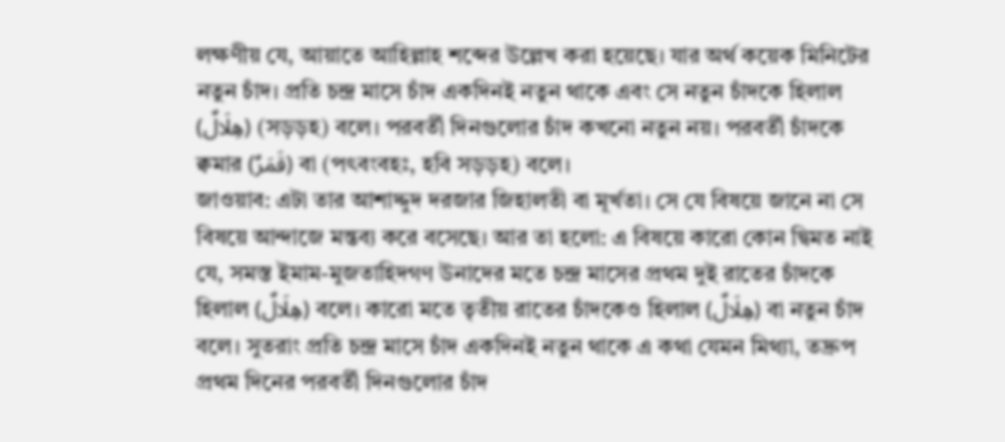লক্ষণীয় যে, আয়াতে আহিল্লাহ শব্দের উল্লেখ করা হয়েছে। যার অর্থ কয়েক মিনিটের নতুন চাঁদ। প্রতি চন্দ্র মাসে চাঁদ একদিনই নতুন থাকে এবং সে নতুন চাঁদকে হিলাল (هِلَالٌ) (সড়ড়হ) বলে। পরবর্তী দিনগুলোর চাঁদ কখনো নতুন নয়। পরবর্তী চাঁদকে ক্বমার (قَمَرٌ) বা (পৎবংবহঃ, হবি সড়ড়হ) বলে।
জাওয়াব: এটা তার আশাদ্দুদ দরজার জিহালতী বা মূর্খতা। সে যে বিষয়ে জানে না সে বিষয়ে আন্দাজে মন্তব্য করে বসেছে। আর তা হলো: এ বিষয়ে কারো কোন দ্বিমত নাই যে, সমস্ত ইমাম-মুজতাহিদগণ উনাদের মতে চন্দ্র মাসের প্রথম দুই রাতের চাঁদকে হিলাল (هِلَالٌ) বলে। কারো মতে তৃতীয় রাতের চাঁদকেও হিলাল (هِلَالٌ) বা নতুন চাঁদ বলে। সুতরাং প্রতি চন্দ্র মাসে চাঁদ একদিনই নতুন থাকে এ কথা যেমন মিথ্যা, তদ্রুপ প্রথম দিনের পরবর্তী দিনগুলোর চাঁদ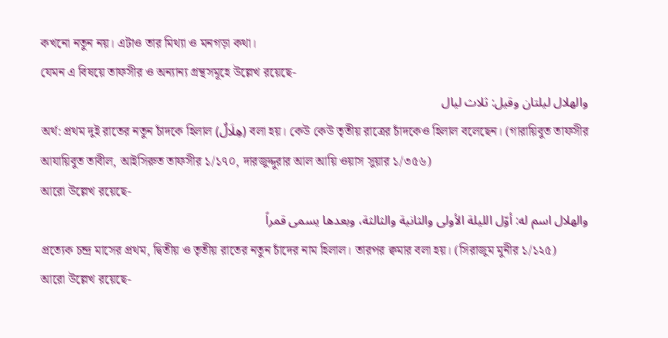কখনো নতুন নয়। এটাও তার মিথ্যা ও মনগড়া কথা।
যেমন এ বিষয়ে তাফসীর ও অন্যান্য গ্রন্থসমূহে উল্লেখ রয়েছে-
والهلال ليلتان وقيل: ثلاث ليال
অর্থ: প্রথম দুই রাতের নতুন চাঁদকে হিলাল (هِلَالٌ) বলা হয়। কেউ কেউ তৃতীয় রাত্রের চাঁদকেও হিলাল বলেছেন। (গারায়িবুত তাফসীর আযায়িবুত তাবীল, আইসিরুত তাফসীর ১/১৭০, দারজুদ্দুরার আল আয়ি ওয়াস সুয়ার ১/৩৫৬)
আরো উল্লেখ রয়েছে-
والهلال اسم له: أوّل الليلة الأولى والثانية والثالثة، وبعدها يسمى قمراً
প্রত্যেক চন্দ্র মাসের প্রথম, দ্বিতীয় ও তৃতীয় রাতের নতুন চাঁদের নাম হিলাল। তারপর ক্বমার বলা হয়। (সিরাজুম মুনীর ১/১২৫)
আরো উল্লেখ রয়েছে-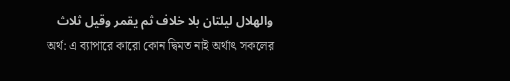والهلال ليلتان بلا خلاف ثم يقمر وقيل ثلاث
অর্থ: এ ব্যাপারে কারো কোন দ্বিমত নাই অর্থাৎ সকলের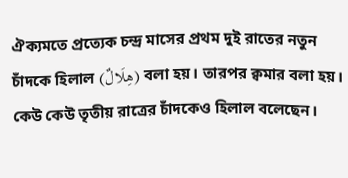ঐক্যমতে প্রত্যেক চন্দ্র মাসের প্রথম দুই রাতের নতুন চাঁদকে হিলাল (هِلَالٌ) বলা হয়। তারপর ক্বমার বলা হয়। কেউ কেউ তৃতীয় রাত্রের চাঁদকেও হিলাল বলেছেন।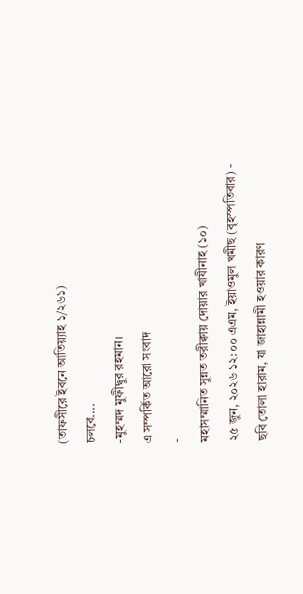(তাফসীরে ইবনে আতিয়্যাহ ১/২৬১)
চলবে....
-মুহম্মদ মুফীদ্বুর রহমান।
এ সম্পর্কিত আরো সংবাদ
-
মহাসম্মানিত সুন্নত তরীক্বায় দোয়ার খাযীনাহ (১০)
২৫ জুন, ২০২৬ ১২:০০ এএম, ইয়াওমুল খমীছ (বৃহস্পতিবার) -
ছবি তোলা হারাম, যা জাহান্নামী হওয়ার কারণ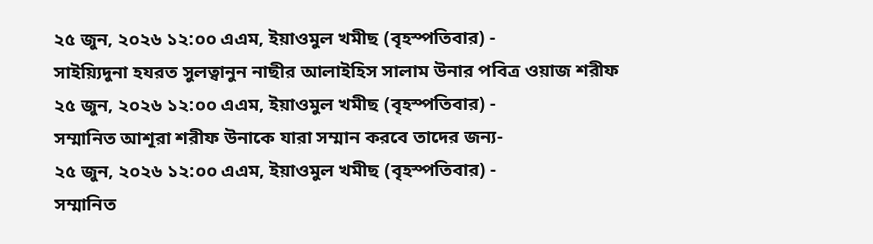২৫ জুন, ২০২৬ ১২:০০ এএম, ইয়াওমুল খমীছ (বৃহস্পতিবার) -
সাইয়্যিদুনা হযরত সুলত্বানুন নাছীর আলাইহিস সালাম উনার পবিত্র ওয়াজ শরীফ
২৫ জুন, ২০২৬ ১২:০০ এএম, ইয়াওমুল খমীছ (বৃহস্পতিবার) -
সম্মানিত আশূরা শরীফ উনাকে যারা সম্মান করবে তাদের জন্য-
২৫ জুন, ২০২৬ ১২:০০ এএম, ইয়াওমুল খমীছ (বৃহস্পতিবার) -
সম্মানিত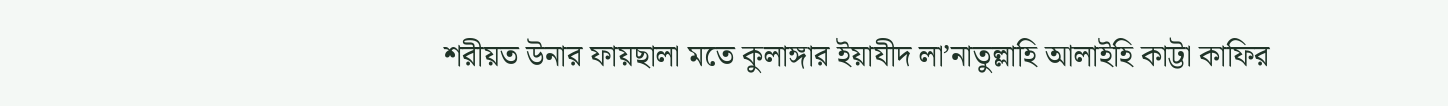শরীয়ত উনার ফায়ছালা মতে কুলাঙ্গার ইয়াযীদ লা’নাতুল্লাহি আলাইহি কাট্টা কাফির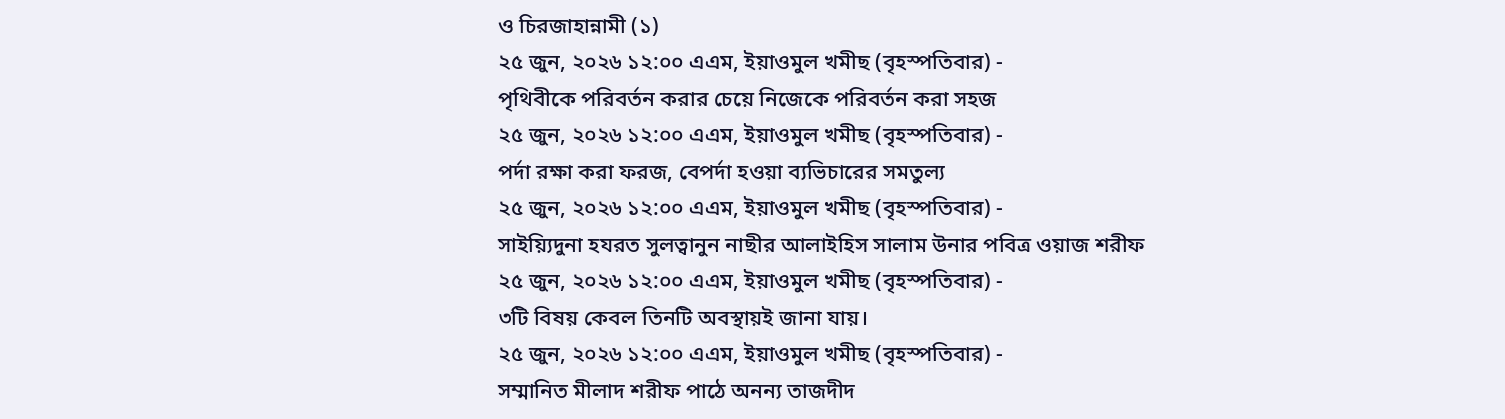ও চিরজাহান্নামী (১)
২৫ জুন, ২০২৬ ১২:০০ এএম, ইয়াওমুল খমীছ (বৃহস্পতিবার) -
পৃথিবীকে পরিবর্তন করার চেয়ে নিজেকে পরিবর্তন করা সহজ
২৫ জুন, ২০২৬ ১২:০০ এএম, ইয়াওমুল খমীছ (বৃহস্পতিবার) -
পর্দা রক্ষা করা ফরজ, বেপর্দা হওয়া ব্যভিচারের সমতুল্য
২৫ জুন, ২০২৬ ১২:০০ এএম, ইয়াওমুল খমীছ (বৃহস্পতিবার) -
সাইয়্যিদুনা হযরত সুলত্বানুন নাছীর আলাইহিস সালাম উনার পবিত্র ওয়াজ শরীফ
২৫ জুন, ২০২৬ ১২:০০ এএম, ইয়াওমুল খমীছ (বৃহস্পতিবার) -
৩টি বিষয় কেবল তিনটি অবস্থায়ই জানা যায়।
২৫ জুন, ২০২৬ ১২:০০ এএম, ইয়াওমুল খমীছ (বৃহস্পতিবার) -
সম্মানিত মীলাদ শরীফ পাঠে অনন্য তাজদীদ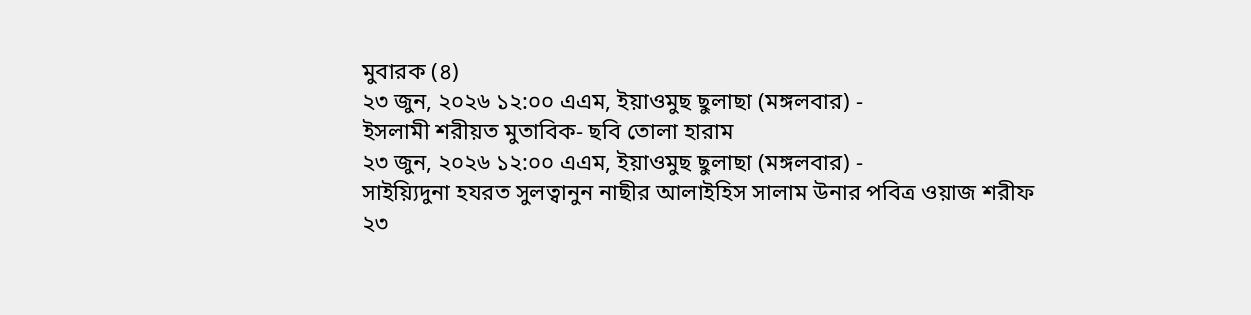মুবারক (৪)
২৩ জুন, ২০২৬ ১২:০০ এএম, ইয়াওমুছ ছুলাছা (মঙ্গলবার) -
ইসলামী শরীয়ত মুতাবিক- ছবি তোলা হারাম
২৩ জুন, ২০২৬ ১২:০০ এএম, ইয়াওমুছ ছুলাছা (মঙ্গলবার) -
সাইয়্যিদুনা হযরত সুলত্বানুন নাছীর আলাইহিস সালাম উনার পবিত্র ওয়াজ শরীফ
২৩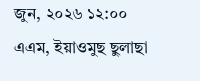জুন, ২০২৬ ১২:০০ এএম, ইয়াওমুছ ছুলাছা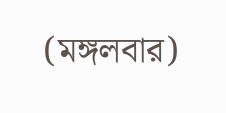(মঙ্গলবার)